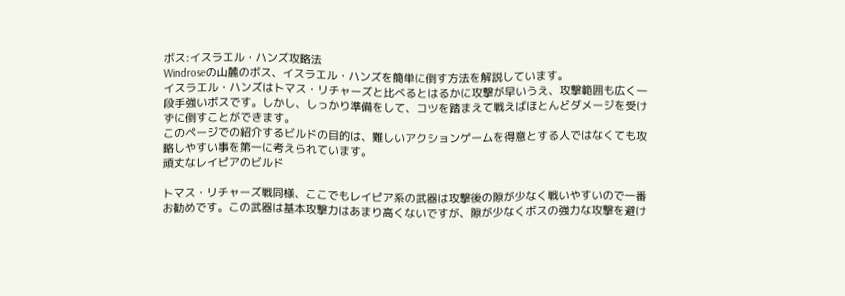ボス:イスラエル・ハンズ攻略法
Windroseの山麓のボス、イスラエル・ハンズを簡単に倒す方法を解説しています。
イスラエル・ハンズはトマス・リチャーズと比べるとはるかに攻撃が早いうえ、攻撃範囲も広く一段手強いボスです。しかし、しっかり準備をして、コツを踏まえて戦えばほとんどダメージを受けずに倒すことができます。
このページでの紹介するビルドの目的は、難しいアクションゲームを得意とする人ではなくても攻略しやすい事を第一に考えられています。
頑丈なレイピアのビルド

トマス・リチャーズ戦同様、ここでもレイピア系の武器は攻撃後の隙が少なく戦いやすいので一番お勧めです。この武器は基本攻撃力はあまり高くないですが、隙が少なくボスの強力な攻撃を避け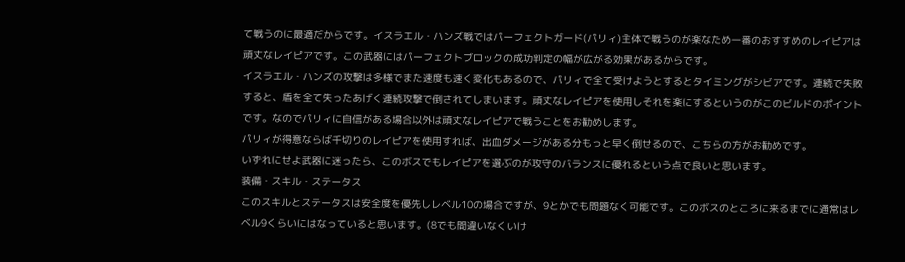て戦うのに最適だからです。イスラエル・ハンズ戦ではパーフェクトガード(パリィ)主体で戦うのが楽なため一番のおすすめのレイピアは頑丈なレイピアです。この武器にはパーフェクトブロックの成功判定の幅が広がる効果があるからです。
イスラエル・ハンズの攻撃は多様でまた速度も速く変化もあるので、パリィで全て受けようとするとタイミングがシビアです。連続で失敗すると、盾を全て失ったあげく連続攻撃で倒されてしまいます。頑丈なレイピアを使用しそれを楽にするというのがこのビルドのポイントです。なのでパリィに自信がある場合以外は頑丈なレイピアで戦うことをお勧めします。
パリィが得意ならば千切りのレイピアを使用すれば、出血ダメージがある分もっと早く倒せるので、こちらの方がお勧めです。
いずれにせよ武器に迷ったら、このボスでもレイピアを選ぶのが攻守のバランスに優れるという点で良いと思います。
装備・スキル・ステータス
このスキルとステータスは安全度を優先しレベル10の場合ですが、9とかでも問題なく可能です。このボスのところに来るまでに通常はレベル9くらいにはなっていると思います。(8でも間違いなくいけ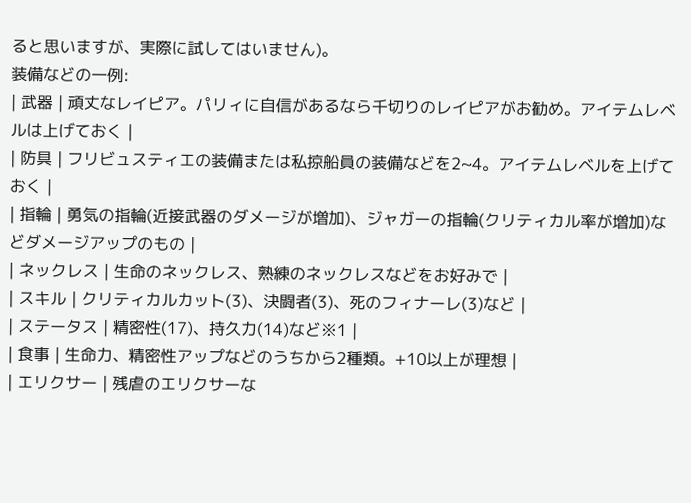ると思いますが、実際に試してはいません)。
装備などの一例:
| 武器 | 頑丈なレイピア。パリィに自信があるなら千切りのレイピアがお勧め。アイテムレベルは上げておく |
| 防具 | フリビュスティエの装備または私掠船員の装備などを2~4。アイテムレベルを上げておく |
| 指輪 | 勇気の指輪(近接武器のダメージが増加)、ジャガーの指輪(クリティカル率が増加)などダメージアップのもの |
| ネックレス | 生命のネックレス、熟練のネックレスなどをお好みで |
| スキル | クリティカルカット(3)、決闘者(3)、死のフィナーレ(3)など |
| ステータス | 精密性(17)、持久力(14)など※1 |
| 食事 | 生命力、精密性アップなどのうちから2種類。+10以上が理想 |
| エリクサー | 残虐のエリクサーな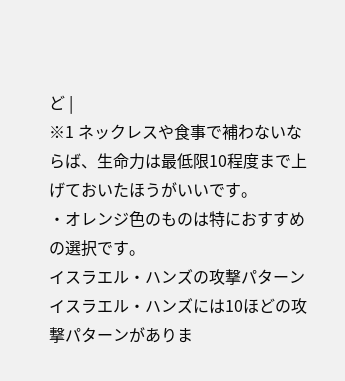ど |
※1 ネックレスや食事で補わないならば、生命力は最低限10程度まで上げておいたほうがいいです。
・オレンジ色のものは特におすすめの選択です。
イスラエル・ハンズの攻撃パターン
イスラエル・ハンズには10ほどの攻撃パターンがありま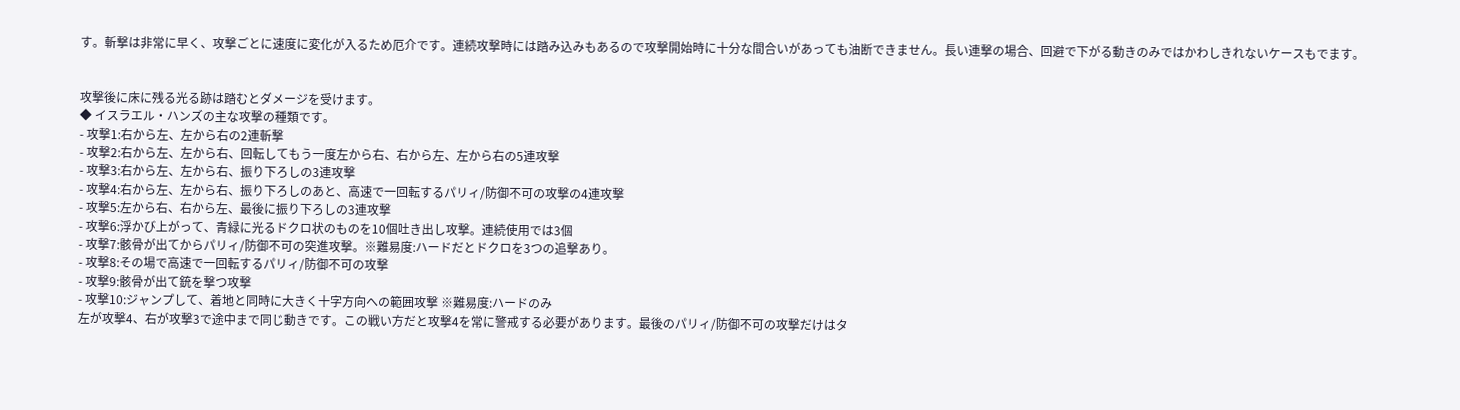す。斬撃は非常に早く、攻撃ごとに速度に変化が入るため厄介です。連続攻撃時には踏み込みもあるので攻撃開始時に十分な間合いがあっても油断できません。長い連撃の場合、回避で下がる動きのみではかわしきれないケースもでます。


攻撃後に床に残る光る跡は踏むとダメージを受けます。
◆ イスラエル・ハンズの主な攻撃の種類です。
- 攻撃1:右から左、左から右の2連斬撃
- 攻撃2:右から左、左から右、回転してもう一度左から右、右から左、左から右の5連攻撃
- 攻撃3:右から左、左から右、振り下ろしの3連攻撃
- 攻撃4:右から左、左から右、振り下ろしのあと、高速で一回転するパリィ/防御不可の攻撃の4連攻撃
- 攻撃5:左から右、右から左、最後に振り下ろしの3連攻撃
- 攻撃6:浮かび上がって、青緑に光るドクロ状のものを10個吐き出し攻撃。連続使用では3個
- 攻撃7:骸骨が出てからパリィ/防御不可の突進攻撃。※難易度:ハードだとドクロを3つの追撃あり。
- 攻撃8:その場で高速で一回転するパリィ/防御不可の攻撃
- 攻撃9:骸骨が出て銃を撃つ攻撃
- 攻撃10:ジャンプして、着地と同時に大きく十字方向への範囲攻撃 ※難易度:ハードのみ
左が攻撃4、右が攻撃3で途中まで同じ動きです。この戦い方だと攻撃4を常に警戒する必要があります。最後のパリィ/防御不可の攻撃だけはタ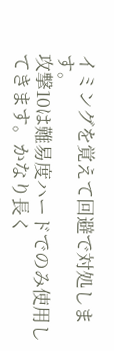イミングを覚えて回避で対処します。
攻撃10は難易度ハードでのみ使用してきます。かなり長く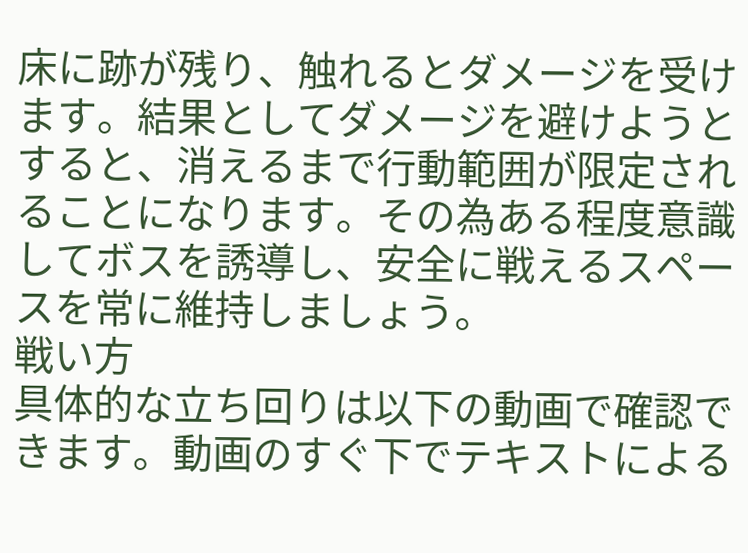床に跡が残り、触れるとダメージを受けます。結果としてダメージを避けようとすると、消えるまで行動範囲が限定されることになります。その為ある程度意識してボスを誘導し、安全に戦えるスペースを常に維持しましょう。
戦い方
具体的な立ち回りは以下の動画で確認できます。動画のすぐ下でテキストによる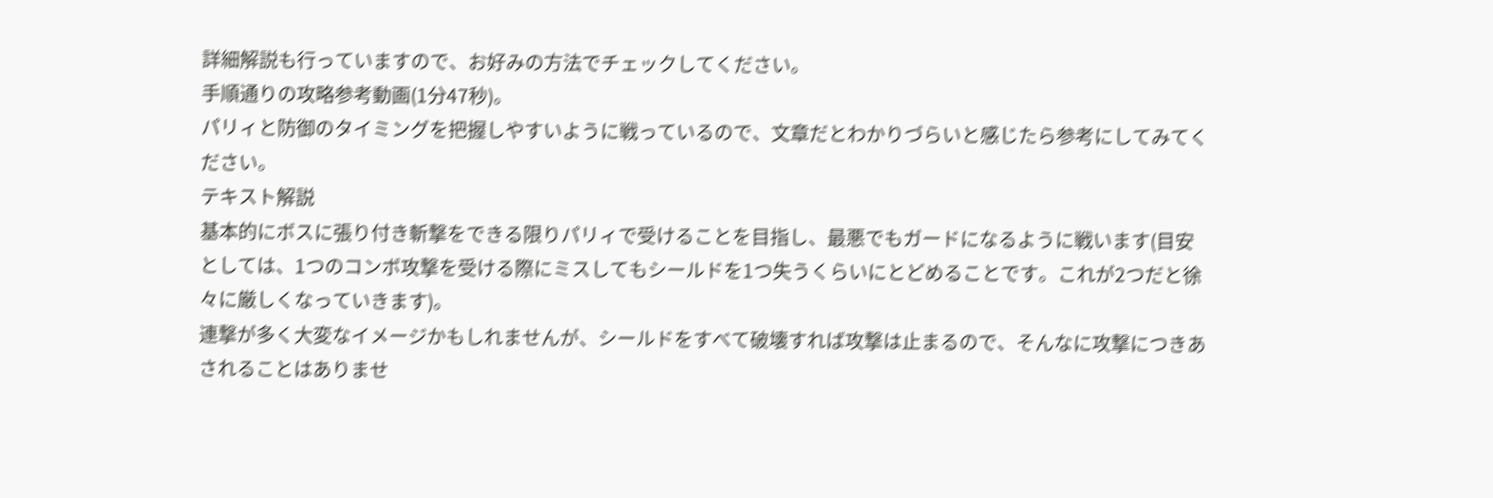詳細解説も行っていますので、お好みの方法でチェックしてください。
手順通りの攻略参考動画(1分47秒)。
パリィと防御のタイミングを把握しやすいように戦っているので、文章だとわかりづらいと感じたら参考にしてみてください。
テキスト解説
基本的にボスに張り付き斬撃をできる限りパリィで受けることを目指し、最悪でもガードになるように戦います(目安としては、1つのコンボ攻撃を受ける際にミスしてもシールドを1つ失うくらいにとどめることです。これが2つだと徐々に厳しくなっていきます)。
連撃が多く大変なイメージかもしれませんが、シールドをすべて破壊すれば攻撃は止まるので、そんなに攻撃につきあされることはありませ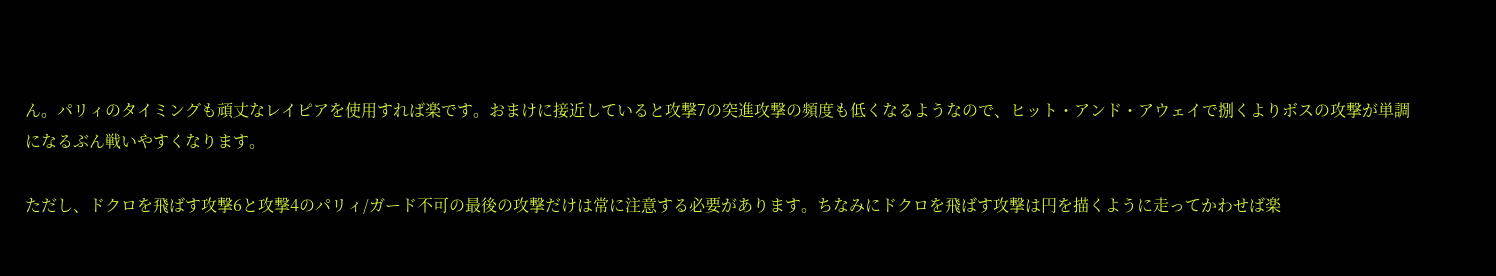ん。パリィのタイミングも頑丈なレイピアを使用すれば楽です。おまけに接近していると攻撃7の突進攻撃の頻度も低くなるようなので、ヒット・アンド・アウェイで捌くよりボスの攻撃が単調になるぶん戦いやすくなります。

ただし、ドクロを飛ばす攻撃6と攻撃4のパリィ/ガード不可の最後の攻撃だけは常に注意する必要があります。ちなみにドクロを飛ばす攻撃は円を描くように走ってかわせば楽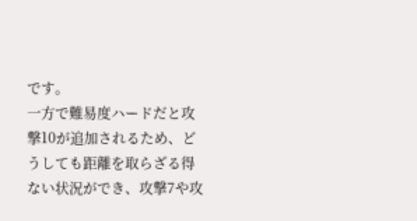です。
一方で難易度ハードだと攻撃10が追加されるため、どうしても距離を取らざる得ない状況ができ、攻撃7や攻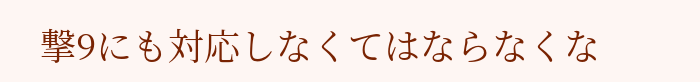撃9にも対応しなくてはならなくな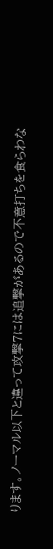ります。ノーマル以下と違って攻撃7には追撃があるので不意打ちを食らわな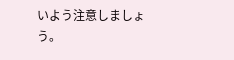いよう注意しましょう。